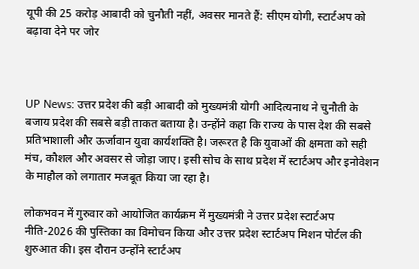यूपी की 25 करोड़ आबादी को चुनौती नहीं, अवसर मानते हैं: सीएम योगी, स्टार्टअप को बढ़ावा देने पर जोर



UP News: उत्तर प्रदेश की बड़ी आबादी को मुख्यमंत्री योगी आदित्यनाथ ने चुनौती के बजाय प्रदेश की सबसे बड़ी ताकत बताया है। उन्होंने कहा कि राज्य के पास देश की सबसे प्रतिभाशाली और ऊर्जावान युवा कार्यशक्ति है। जरूरत है कि युवाओं की क्षमता को सही मंच, कौशल और अवसर से जोड़ा जाए। इसी सोच के साथ प्रदेश में स्टार्टअप और इनोवेशन के माहौल को लगातार मजबूत किया जा रहा है।

लोकभवन में गुरुवार को आयोजित कार्यक्रम में मुख्यमंत्री ने उत्तर प्रदेश स्टार्टअप नीति-2026 की पुस्तिका का विमोचन किया और उत्तर प्रदेश स्टार्टअप मिशन पोर्टल की शुरुआत की। इस दौरान उन्होंने स्टार्टअप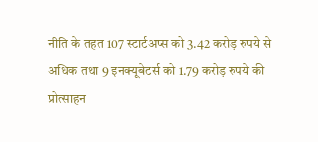नीति के तहत 107 स्टार्टअप्स को 3.42 करोड़ रुपये से अधिक तथा 9 इनक्यूबेटर्स को 1.79 करोड़ रुपये की प्रोत्साहन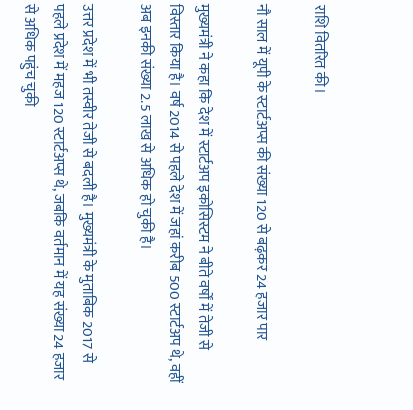राशि वितरित की।

नौ साल में यूपी के स्टार्टअप्स की संख्या 120 से बढ़कर 24 हजार पार

मुख्यमंत्री ने कहा कि देश में स्टार्टअप इकोसिस्टम ने बीते वर्षों में तेजी से विस्तार किया है। वर्ष 2014 से पहले देश में जहां करीब 500 स्टार्टअप थे, वहीं अब इनकी संख्या 2.5 लाख से अधिक हो चुकी है।

उत्तर प्रदेश में भी तस्वीर तेजी से बदली है। मुख्यमंत्री के मुताबिक 2017 से पहले प्रदेश में महज 120 स्टार्टअप्स थे, जबकि वर्तमान में यह संख्या 24 हजार से अधिक पहुंच चुकी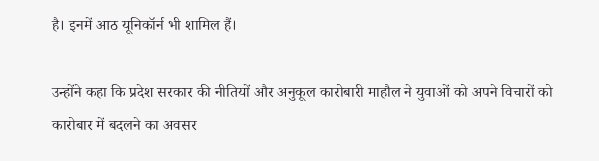है। इनमें आठ यूनिकॉर्न भी शामिल हैं।

उन्होंने कहा कि प्रदेश सरकार की नीतियों और अनुकूल कारोबारी माहौल ने युवाओं को अपने विचारों को कारोबार में बदलने का अवसर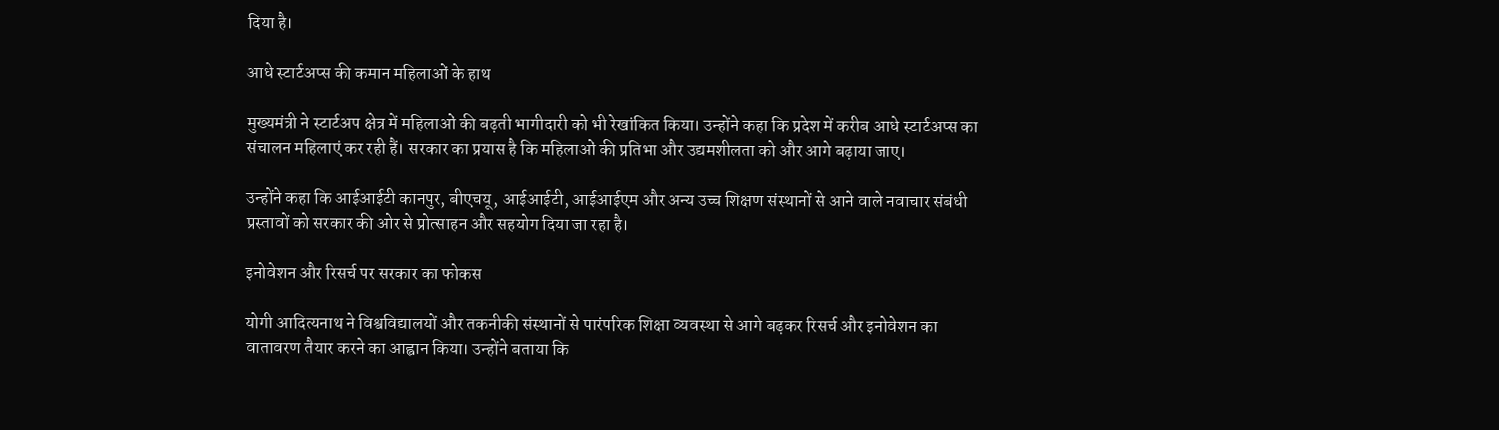दिया है।

आधे स्टार्टअप्स की कमान महिलाओं के हाथ

मुख्यमंत्री ने स्टार्टअप क्षेत्र में महिलाओं की बढ़ती भागीदारी को भी रेखांकित किया। उन्होंने कहा कि प्रदेश में करीब आधे स्टार्टअप्स का संचालन महिलाएं कर रही हैं। सरकार का प्रयास है कि महिलाओं की प्रतिभा और उद्यमशीलता को और आगे बढ़ाया जाए।

उन्होंने कहा कि आईआईटी कानपुर, बीएचयू, आईआईटी, आईआईएम और अन्य उच्च शिक्षण संस्थानों से आने वाले नवाचार संबंधी प्रस्तावों को सरकार की ओर से प्रोत्साहन और सहयोग दिया जा रहा है।

इनोवेशन और रिसर्च पर सरकार का फोकस

योगी आदित्यनाथ ने विश्वविद्यालयों और तकनीकी संस्थानों से पारंपरिक शिक्षा व्यवस्था से आगे बढ़कर रिसर्च और इनोवेशन का वातावरण तैयार करने का आह्वान किया। उन्होंने बताया कि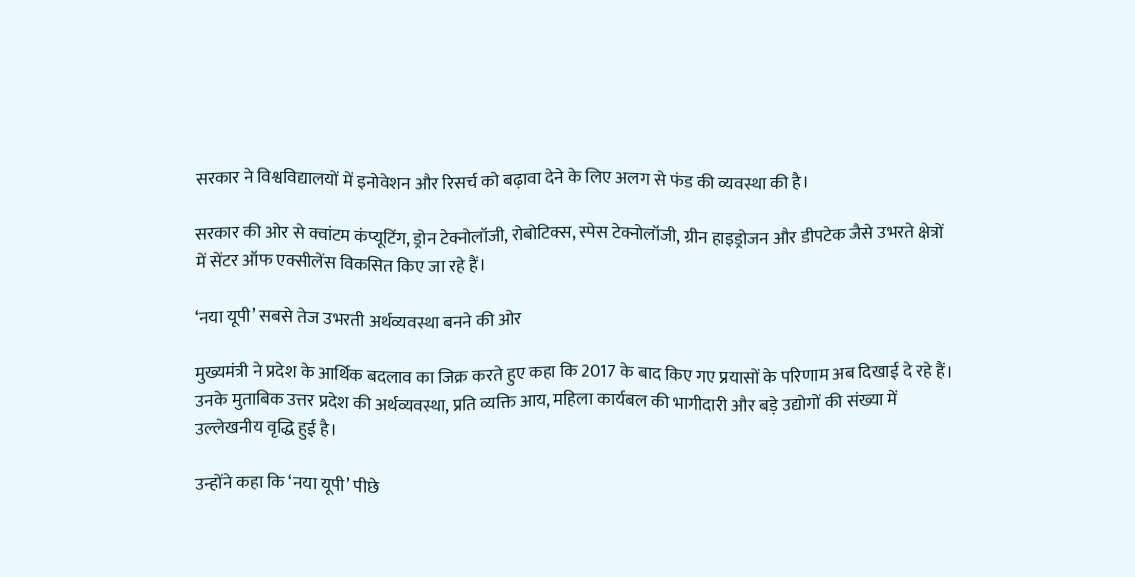सरकार ने विश्वविद्यालयों में इनोवेशन और रिसर्च को बढ़ावा देने के लिए अलग से फंड की व्यवस्था की है।

सरकार की ओर से क्वांटम कंप्यूटिंग, ड्रोन टेक्नोलॉजी, रोबोटिक्स, स्पेस टेक्नोलॉजी, ग्रीन हाइड्रोजन और डीपटेक जैसे उभरते क्षेत्रों में सेंटर ऑफ एक्सीलेंस विकसित किए जा रहे हैं।

‘नया यूपी’ सबसे तेज उभरती अर्थव्यवस्था बनने की ओर

मुख्यमंत्री ने प्रदेश के आर्थिक बदलाव का जिक्र करते हुए कहा कि 2017 के बाद किए गए प्रयासों के परिणाम अब दिखाई दे रहे हैं। उनके मुताबिक उत्तर प्रदेश की अर्थव्यवस्था, प्रति व्यक्ति आय, महिला कार्यबल की भागीदारी और बड़े उद्योगों की संख्या में उल्लेखनीय वृद्धि हुई है।

उन्होंने कहा कि ‘नया यूपी’ पीछे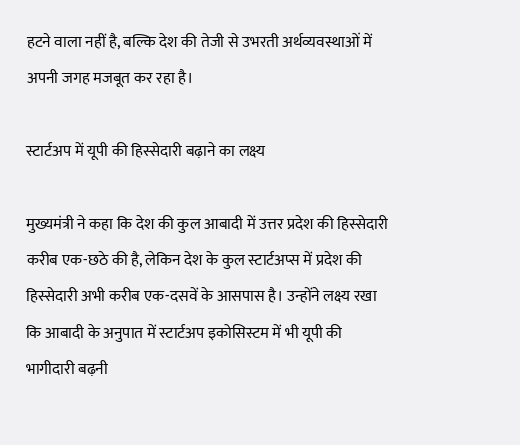हटने वाला नहीं है, बल्कि देश की तेजी से उभरती अर्थव्यवस्थाओं में अपनी जगह मजबूत कर रहा है।

स्टार्टअप में यूपी की हिस्सेदारी बढ़ाने का लक्ष्य

मुख्यमंत्री ने कहा कि देश की कुल आबादी में उत्तर प्रदेश की हिस्सेदारी करीब एक-छठे की है, लेकिन देश के कुल स्टार्टअप्स में प्रदेश की हिस्सेदारी अभी करीब एक-दसवें के आसपास है। उन्होंने लक्ष्य रखा कि आबादी के अनुपात में स्टार्टअप इकोसिस्टम में भी यूपी की भागीदारी बढ़नी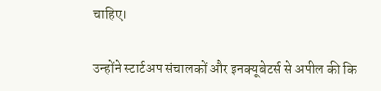चाहिए।

उन्होंने स्टार्टअप संचालकों और इनक्यूबेटर्स से अपील की कि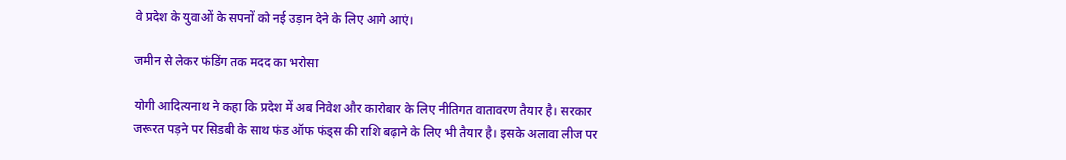वे प्रदेश के युवाओं के सपनों को नई उड़ान देने के लिए आगे आएं।

जमीन से लेकर फंडिंग तक मदद का भरोसा

योगी आदित्यनाथ ने कहा कि प्रदेश में अब निवेश और कारोबार के लिए नीतिगत वातावरण तैयार है। सरकार जरूरत पड़ने पर सिडबी के साथ फंड ऑफ फंड्स की राशि बढ़ाने के लिए भी तैयार है। इसके अलावा लीज पर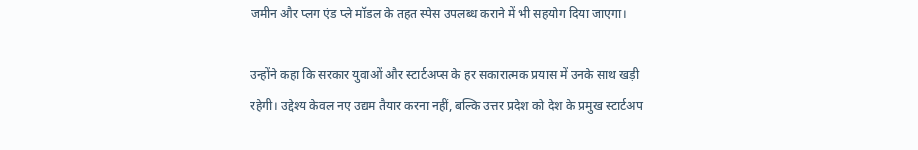जमीन और प्लग एंड प्ले मॉडल के तहत स्पेस उपलब्ध कराने में भी सहयोग दिया जाएगा।

उन्होंने कहा कि सरकार युवाओं और स्टार्टअप्स के हर सकारात्मक प्रयास में उनके साथ खड़ी रहेगी। उद्देश्य केवल नए उद्यम तैयार करना नहीं, बल्कि उत्तर प्रदेश को देश के प्रमुख स्टार्टअप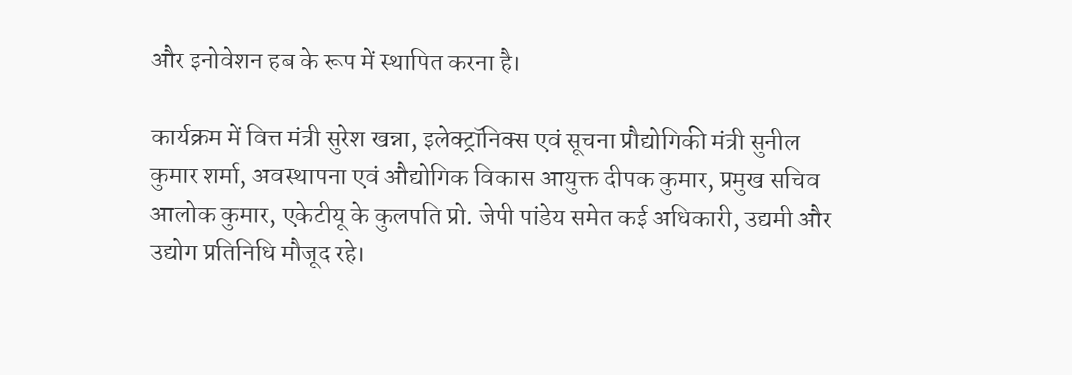और इनोवेशन हब के रूप में स्थापित करना है।

कार्यक्रम में वित्त मंत्री सुरेश खन्ना, इलेक्ट्रॉनिक्स एवं सूचना प्रौद्योगिकी मंत्री सुनील कुमार शर्मा, अवस्थापना एवं औद्योगिक विकास आयुक्त दीपक कुमार, प्रमुख सचिव आलोक कुमार, एकेटीयू के कुलपति प्रो. जेपी पांडेय समेत कई अधिकारी, उद्यमी और उद्योग प्रतिनिधि मौजूद रहे।